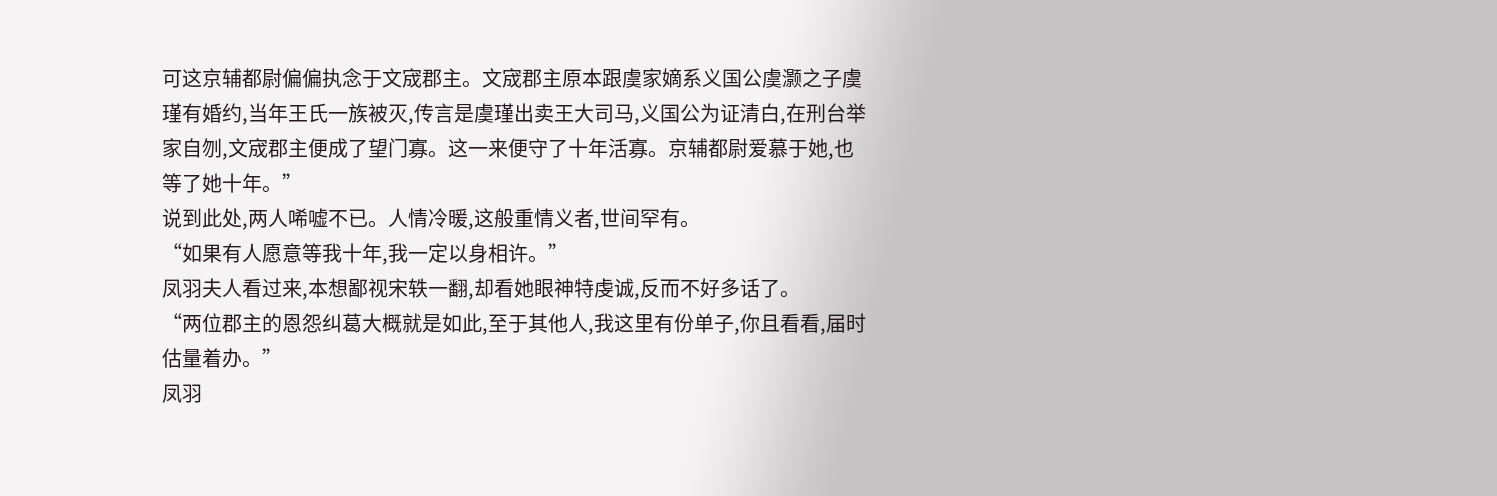可这京辅都尉偏偏执念于文宬郡主。文宬郡主原本跟虞家嫡系义国公虞灏之子虞瑾有婚约,当年王氏一族被灭,传言是虞瑾出卖王大司马,义国公为证清白,在刑台举家自刎,文宬郡主便成了望门寡。这一来便守了十年活寡。京辅都尉爱慕于她,也等了她十年。”
说到此处,两人唏嘘不已。人情冷暖,这般重情义者,世间罕有。
“如果有人愿意等我十年,我一定以身相许。”
凤羽夫人看过来,本想鄙视宋轶一翻,却看她眼神特虔诚,反而不好多话了。
“两位郡主的恩怨纠葛大概就是如此,至于其他人,我这里有份单子,你且看看,届时估量着办。”
凤羽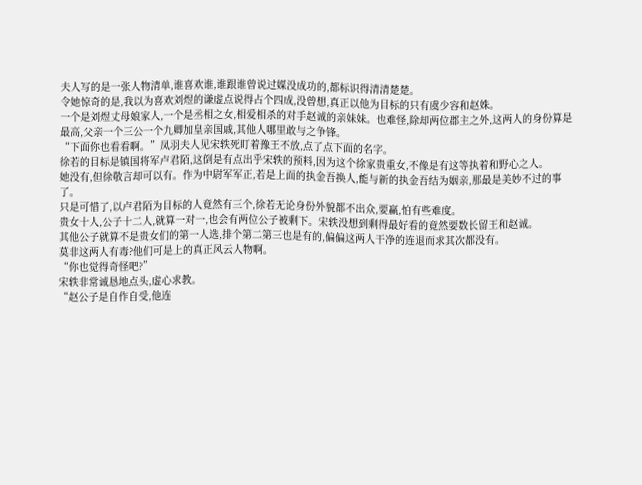夫人写的是一张人物清单,谁喜欢谁,谁跟谁曾说过媒没成功的,都标识得清清楚楚。
令她惊奇的是,我以为喜欢刘煜的谦虚点说得占个四成,没曾想,真正以他为目标的只有虞少容和赵姝。
一个是刘煜丈母娘家人,一个是丞相之女,相爱相杀的对手赵诚的亲妹妹。也难怪,除却两位郡主之外,这两人的身份算是最高,父亲一个三公一个九卿加皇亲国戚,其他人哪里敢与之争锋。
“下面你也看看啊。”凤羽夫人见宋轶死盯着豫王不放,点了点下面的名字。
徐若的目标是镇国将军卢君陌,这倒是有点出乎宋轶的预料,因为这个徐家贵重女,不像是有这等执着和野心之人。
她没有,但徐敬言却可以有。作为中尉军军正,若是上面的执金吾换人,能与新的执金吾结为姻亲,那最是美妙不过的事了。
只是可惜了,以卢君陌为目标的人竟然有三个,徐若无论身份外貌都不出众,要赢,怕有些难度。
贵女十人,公子十二人,就算一对一,也会有两位公子被剩下。宋轶没想到剩得最好看的竟然要数长留王和赵诚。
其他公子就算不是贵女们的第一人选,排个第二第三也是有的,偏偏这两人干净的连退而求其次都没有。
莫非这两人有毒?他们可是上的真正风云人物啊。
“你也觉得奇怪吧?”
宋轶非常诚恳地点头,虚心求教。
“赵公子是自作自受,他连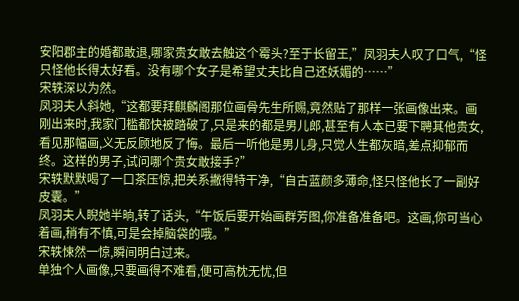安阳郡主的婚都敢退,哪家贵女敢去触这个霉头?至于长留王,”凤羽夫人叹了口气,“怪只怪他长得太好看。没有哪个女子是希望丈夫比自己还妖媚的……”
宋轶深以为然。
凤羽夫人斜她,“这都要拜麒麟阁那位画骨先生所赐,竟然贴了那样一张画像出来。画刚出来时,我家门槛都快被踏破了,只是来的都是男儿郎,甚至有人本已要下聘其他贵女,看见那幅画,义无反顾地反了悔。最后一听他是男儿身,只觉人生都灰暗,差点抑郁而终。这样的男子,试问哪个贵女敢接手?”
宋轶默默喝了一口茶压惊,把关系撇得特干净,“自古蓝颜多薄命,怪只怪他长了一副好皮囊。”
凤羽夫人睨她半晌,转了话头,“午饭后要开始画群芳图,你准备准备吧。这画,你可当心着画,稍有不慎,可是会掉脑袋的哦。”
宋轶悚然一惊,瞬间明白过来。
单独个人画像,只要画得不难看,便可高枕无忧,但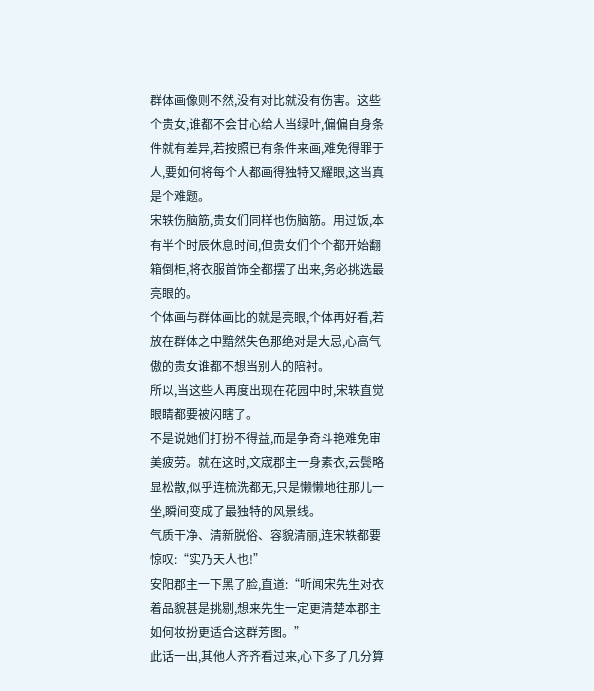群体画像则不然,没有对比就没有伤害。这些个贵女,谁都不会甘心给人当绿叶,偏偏自身条件就有差异,若按照已有条件来画,难免得罪于人,要如何将每个人都画得独特又耀眼,这当真是个难题。
宋轶伤脑筋,贵女们同样也伤脑筋。用过饭,本有半个时辰休息时间,但贵女们个个都开始翻箱倒柜,将衣服首饰全都摆了出来,务必挑选最亮眼的。
个体画与群体画比的就是亮眼,个体再好看,若放在群体之中黯然失色那绝对是大忌,心高气傲的贵女谁都不想当别人的陪衬。
所以,当这些人再度出现在花园中时,宋轶直觉眼睛都要被闪瞎了。
不是说她们打扮不得益,而是争奇斗艳难免审美疲劳。就在这时,文宬郡主一身素衣,云鬓略显松散,似乎连梳洗都无,只是懒懒地往那儿一坐,瞬间变成了最独特的风景线。
气质干净、清新脱俗、容貌清丽,连宋轶都要惊叹:“实乃天人也!”
安阳郡主一下黑了脸,直道:“听闻宋先生对衣着品貌甚是挑剔,想来先生一定更清楚本郡主如何妆扮更适合这群芳图。”
此话一出,其他人齐齐看过来,心下多了几分算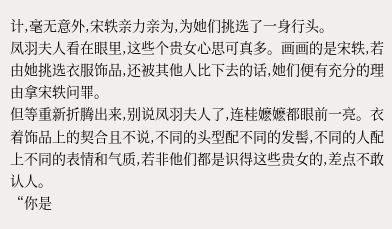计,毫无意外,宋轶亲力亲为,为她们挑选了一身行头。
凤羽夫人看在眼里,这些个贵女心思可真多。画画的是宋轶,若由她挑选衣服饰品,还被其他人比下去的话,她们便有充分的理由拿宋轶问罪。
但等重新折腾出来,别说凤羽夫人了,连桂嬷嬷都眼前一亮。衣着饰品上的契合且不说,不同的头型配不同的发髻,不同的人配上不同的表情和气质,若非他们都是识得这些贵女的,差点不敢认人。
“你是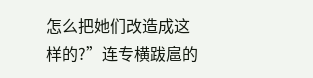怎么把她们改造成这样的?”连专横跋扈的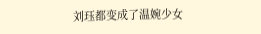刘珏都变成了温婉少女